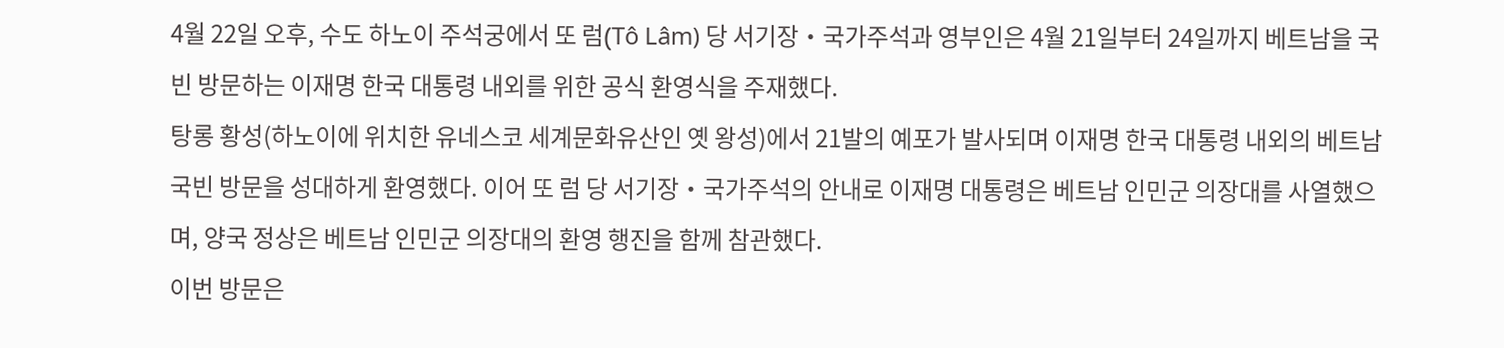4월 22일 오후, 수도 하노이 주석궁에서 또 럼(Tô Lâm) 당 서기장‧국가주석과 영부인은 4월 21일부터 24일까지 베트남을 국빈 방문하는 이재명 한국 대통령 내외를 위한 공식 환영식을 주재했다.
탕롱 황성(하노이에 위치한 유네스코 세계문화유산인 옛 왕성)에서 21발의 예포가 발사되며 이재명 한국 대통령 내외의 베트남 국빈 방문을 성대하게 환영했다. 이어 또 럼 당 서기장‧국가주석의 안내로 이재명 대통령은 베트남 인민군 의장대를 사열했으며, 양국 정상은 베트남 인민군 의장대의 환영 행진을 함께 참관했다.
이번 방문은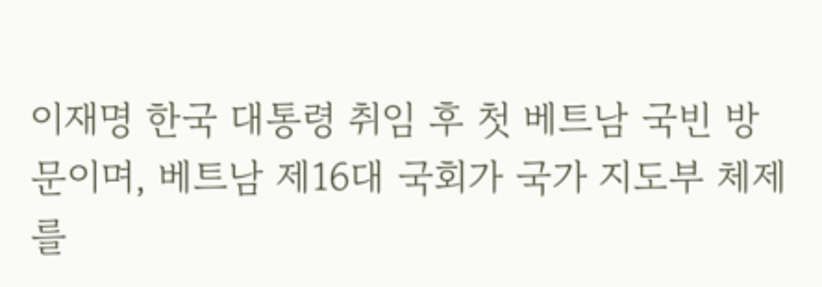이재명 한국 대통령 취임 후 첫 베트남 국빈 방문이며, 베트남 제16대 국회가 국가 지도부 체제를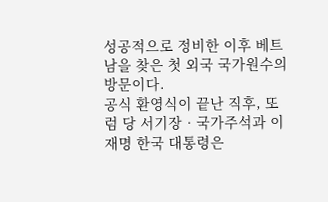성공적으로 정비한 이후 베트남을 찾은 첫 외국 국가원수의 방문이다.
공식 환영식이 끝난 직후, 또 럼 당 서기장‧국가주석과 이재명 한국 대통령은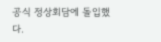공식 정상회담에 돌입했다.